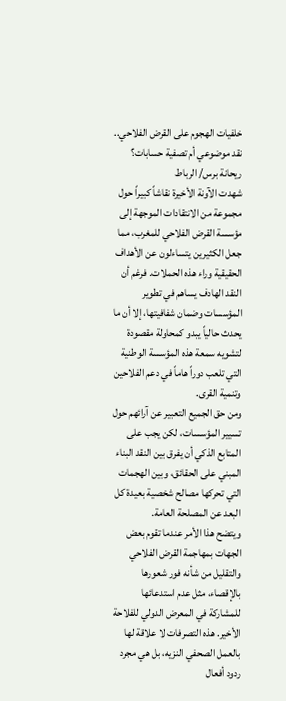خلفيات الهجوم على القرض الفلاحي.. نقد موضوعي أم تصفية حسابات؟
ريحانة برس/ الرباط
شهدت الآونة الأخيرة نقاشاً كبيراً حول مجموعة من الانتقادات الموجهة إلى مؤسسة القرض الفلاحي للمغرب، مما جعل الكثيرين يتساءلون عن الأهداف الحقيقية وراء هذه الحملات. فرغم أن النقد الهادف يساهم في تطوير المؤسسات وضمان شفافيتها، إلا أن ما يحدث حالياً يبدو كمحاولة مقصودة لتشويه سمعة هذه المؤسسة الوطنية التي تلعب دوراً هاماً في دعم الفلاحين وتنمية القرى.
ومن حق الجميع التعبير عن آرائهم حول تسيير المؤسسات، لكن يجب على المتابع الذكي أن يفرق بين النقد البناء المبني على الحقائق، وبين الهجمات التي تحركها مصالح شخصية بعيدة كل البعد عن المصلحة العامة.
ويتضح هذا الأمر عندما تقوم بعض الجهات بمهاجمة القرض الفلاحي والتقليل من شأنه فور شعورها بالإقصاء، مثل عدم استدعائها للمشاركة في المعرض الدولي للفلاحة الأخير. هذه التصرفات لا علاقة لها بالعمل الصحفي النزيه، بل هي مجرد ردود أفعال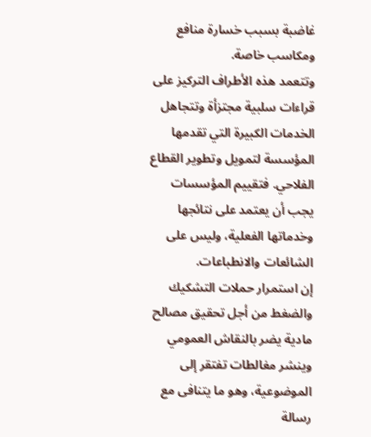غاضبة بسبب خسارة منافع ومكاسب خاصة.
وتتعمد هذه الأطراف التركيز على قراءات سلبية مجتزأة وتتجاهل الخدمات الكبيرة التي تقدمها المؤسسة لتمويل وتطوير القطاع الفلاحي. فتقييم المؤسسات يجب أن يعتمد على نتائجها وخدماتها الفعلية، وليس على الشائعات والانطباعات.
إن استمرار حملات التشكيك والضغط من أجل تحقيق مصالح مادية يضر بالنقاش العمومي وينشر مغالطات تفتقر إلى الموضوعية، وهو ما يتنافى مع رسالة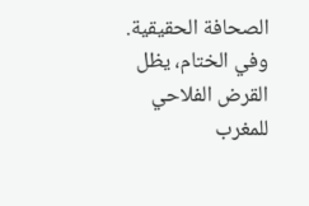الصحافة الحقيقية.
وفي الختام، يظل القرض الفلاحي للمغرب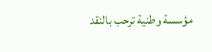مؤسسة وطنية ترحب بالنقد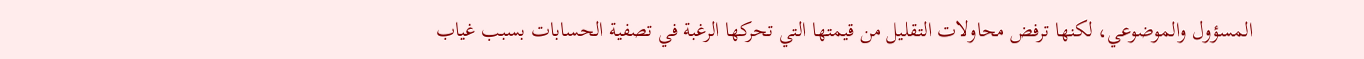المسؤول والموضوعي، لكنها ترفض محاولات التقليل من قيمتها التي تحركها الرغبة في تصفية الحسابات بسبب غياب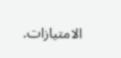الامتيازات.